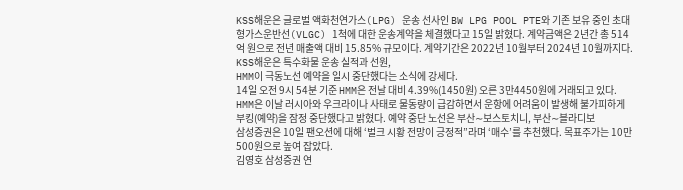KSS해운은 글로벌 액화천연가스(LPG) 운송 선사인 BW LPG POOL PTE와 기존 보유 중인 초대형가스운반선(VLGC) 1척에 대한 운송계약을 체결했다고 15일 밝혔다. 계약금액은 2년간 총 514억 원으로 전년 매출액 대비 15.85% 규모이다. 계약기간은 2022년 10월부터 2024년 10월까지다.
KSS해운은 특수화물 운송 실적과 선원,
HMM이 극동노선 예약을 일시 중단했다는 소식에 강세다.
14일 오전 9시 54분 기준 HMM은 전날 대비 4.39%(1450원) 오른 3만4450원에 거래되고 있다.
HMM은 이날 러시아와 우크라이나 사태로 물동량이 급감하면서 운항에 어려움이 발생해 불가피하게 부킹(예약)을 잠정 중단했다고 밝혔다. 예약 중단 노선은 부산∼보스토치니, 부산∼블라디보
삼성증권은 10일 팬오션에 대해 ‘벌크 시황 전망이 긍정적”라며 ‘매수’를 추천했다. 목표주가는 10만500원으로 높여 잡았다.
김영호 삼성증권 연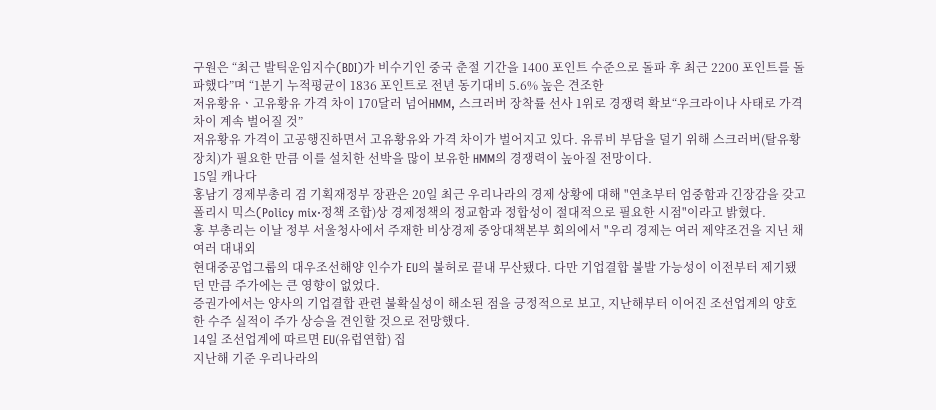구원은 “최근 발틱운임지수(BDI)가 비수기인 중국 춘절 기간을 1400 포인트 수준으로 돌파 후 최근 2200 포인트를 돌파했다”며 “1분기 누적평균이 1836 포인트로 전년 동기대비 5.6% 높은 견조한
저유황유ㆍ고유황유 가격 차이 170달러 넘어HMM, 스크러버 장착률 선사 1위로 경쟁력 확보“우크라이나 사태로 가격 차이 계속 벌어질 것”
저유황유 가격이 고공행진하면서 고유황유와 가격 차이가 벌어지고 있다. 유류비 부담을 덜기 위해 스크러버(탈유황장치)가 필요한 만큼 이를 설치한 선박을 많이 보유한 HMM의 경쟁력이 높아질 전망이다.
15일 캐나다
홍남기 경제부총리 겸 기획재정부 장관은 20일 최근 우리나라의 경제 상황에 대해 "연초부터 엄중함과 긴장감을 갖고 폴리시 믹스(Policy mix·정책 조합)상 경제정책의 정교함과 정합성이 절대적으로 필요한 시점"이라고 밝혔다.
홍 부총리는 이날 정부 서울청사에서 주재한 비상경제 중앙대책본부 회의에서 "우리 경제는 여러 제약조건을 지닌 채 여러 대내외
현대중공업그룹의 대우조선해양 인수가 EU의 불허로 끝내 무산됐다. 다만 기업결합 불발 가능성이 이전부터 제기됐던 만큼 주가에는 큰 영향이 없었다.
증권가에서는 양사의 기업결합 관련 불확실성이 해소된 점을 긍정적으로 보고, 지난해부터 이어진 조선업계의 양호한 수주 실적이 주가 상승을 견인할 것으로 전망했다.
14일 조선업계에 따르면 EU(유럽연합) 집
지난해 기준 우리나라의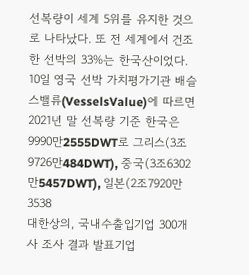선복량이 세계 5위를 유지한 것으로 나타났다. 또 전 세계에서 건조한 선박의 33%는 한국산이었다.
10일 영국 선박 가치평가기관 배슬스밸류(VesselsValue)에 따르면 2021년 말 선복량 기준 한국은 9990만2555DWT로 그리스(3조9726만484DWT), 중국(3조6302만5457DWT), 일본(2조7920만3538
대한상의, 국내수출입기업 300개사 조사 결과 발표기업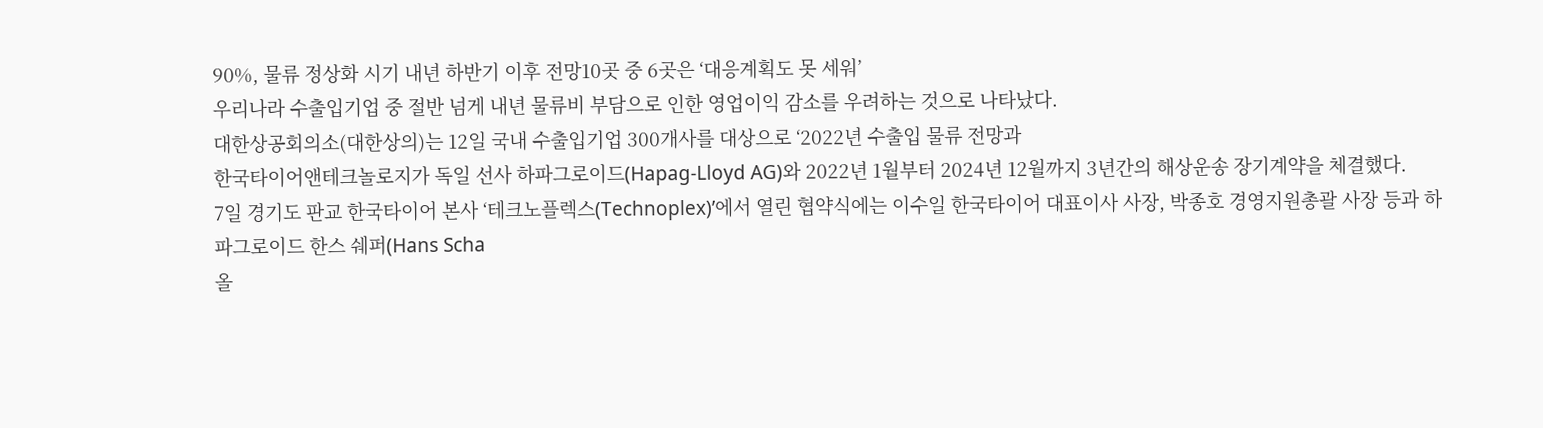90%, 물류 정상화 시기 내년 하반기 이후 전망10곳 중 6곳은 ‘대응계획도 못 세워’
우리나라 수출입기업 중 절반 넘게 내년 물류비 부담으로 인한 영업이익 감소를 우려하는 것으로 나타났다.
대한상공회의소(대한상의)는 12일 국내 수출입기업 300개사를 대상으로 ‘2022년 수출입 물류 전망과
한국타이어앤테크놀로지가 독일 선사 하파그로이드(Hapag-Lloyd AG)와 2022년 1월부터 2024년 12월까지 3년간의 해상운송 장기계약을 체결했다.
7일 경기도 판교 한국타이어 본사 ‘테크노플렉스(Technoplex)’에서 열린 협약식에는 이수일 한국타이어 대표이사 사장, 박종호 경영지원총괄 사장 등과 하파그로이드 한스 쉐퍼(Hans Scha
올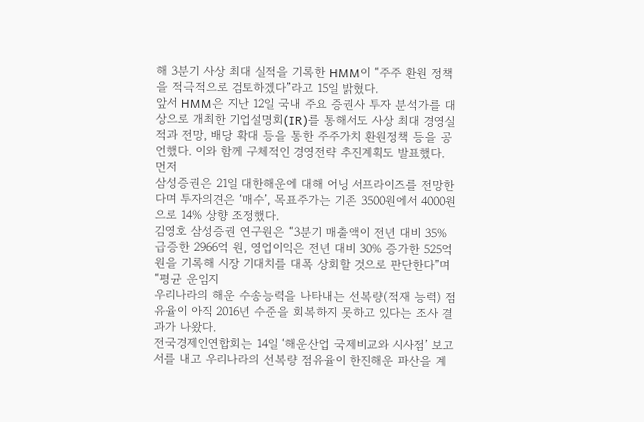해 3분기 사상 최대 실적을 기록한 HMM이 “주주 환원 정책을 적극적으로 검토하겠다”라고 15일 밝혔다.
앞서 HMM은 지난 12일 국내 주요 증권사 투자 분석가를 대상으로 개최한 기업설명회(IR)를 통해서도 사상 최대 경영실적과 전망, 배당 확대 등을 통한 주주가치 환원정책 등을 공언했다. 이와 함께 구체적인 경영전략 추진계획도 발표했다.
먼저
삼성증권은 21일 대한해운에 대해 어닝 서프라이즈를 전망한다며 투자의견은 ‘매수’, 목표주가는 기존 3500원에서 4000원으로 14% 상향 조정했다.
김영호 삼성증권 연구원은 “3분기 매출액이 전년 대비 35% 급증한 2966억 원, 영업이익은 전년 대비 30% 증가한 525억 원을 기록해 시장 기대치를 대폭 상회할 것으로 판단한다”며 “평균 운임지
우리나라의 해운 수송능력을 나타내는 선복량(적재 능력) 점유율이 아직 2016년 수준을 회복하지 못하고 있다는 조사 결과가 나왔다.
전국경제인연합회는 14일 ‘해운산업 국제비교와 시사점’ 보고서를 내고 우리나라의 선복량 점유율이 한진해운 파산을 계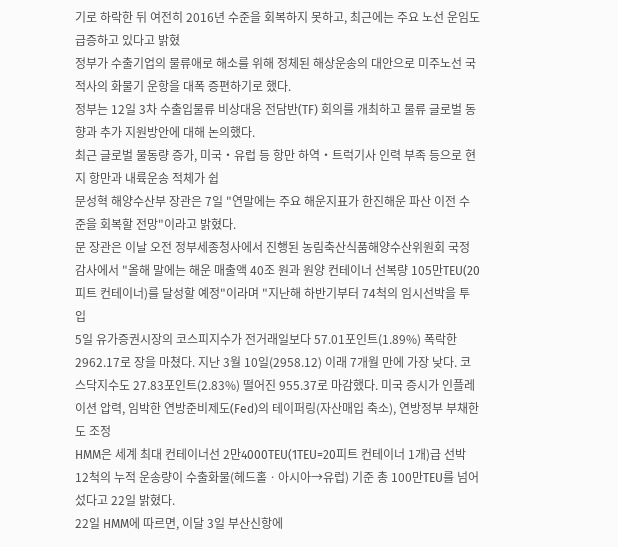기로 하락한 뒤 여전히 2016년 수준을 회복하지 못하고, 최근에는 주요 노선 운임도 급증하고 있다고 밝혔
정부가 수출기업의 물류애로 해소를 위해 정체된 해상운송의 대안으로 미주노선 국적사의 화물기 운항을 대폭 증편하기로 했다.
정부는 12일 3차 수출입물류 비상대응 전담반(TF) 회의를 개최하고 물류 글로벌 동향과 추가 지원방안에 대해 논의했다.
최근 글로벌 물동량 증가, 미국‧유럽 등 항만 하역‧트럭기사 인력 부족 등으로 현지 항만과 내륙운송 적체가 쉽
문성혁 해양수산부 장관은 7일 "연말에는 주요 해운지표가 한진해운 파산 이전 수준을 회복할 전망"이라고 밝혔다.
문 장관은 이날 오전 정부세종청사에서 진행된 농림축산식품해양수산위원회 국정감사에서 "올해 말에는 해운 매출액 40조 원과 원양 컨테이너 선복량 105만TEU(20피트 컨테이너)를 달성할 예정"이라며 "지난해 하반기부터 74척의 임시선박을 투입
5일 유가증권시장의 코스피지수가 전거래일보다 57.01포인트(1.89%) 폭락한 2962.17로 장을 마쳤다. 지난 3월 10일(2958.12) 이래 7개월 만에 가장 낮다. 코스닥지수도 27.83포인트(2.83%) 떨어진 955.37로 마감했다. 미국 증시가 인플레이션 압력, 임박한 연방준비제도(Fed)의 테이퍼링(자산매입 축소), 연방정부 부채한도 조정
HMM은 세계 최대 컨테이너선 2만4000TEU(1TEU=20피트 컨테이너 1개)급 선박 12척의 누적 운송량이 수출화물(헤드홀ㆍ아시아→유럽) 기준 총 100만TEU를 넘어섰다고 22일 밝혔다.
22일 HMM에 따르면, 이달 3일 부산신항에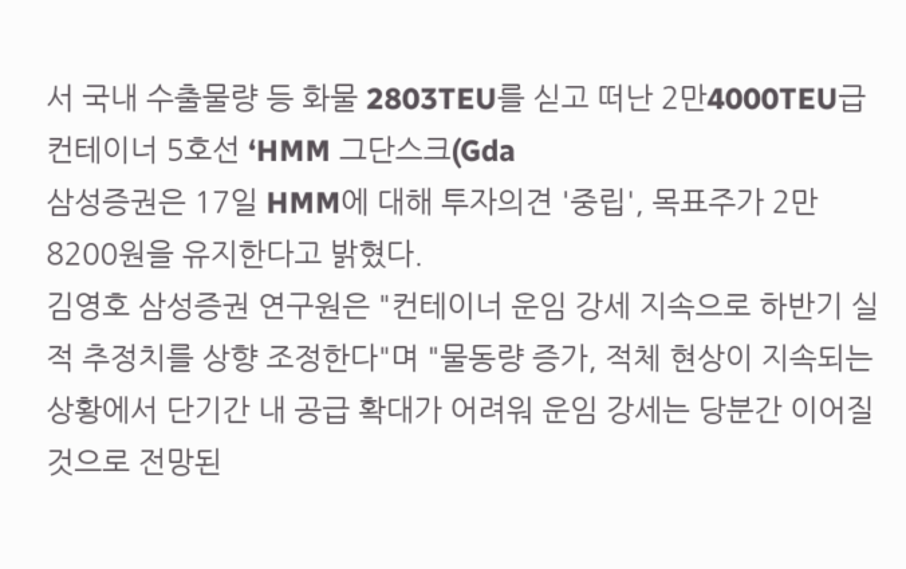서 국내 수출물량 등 화물 2803TEU를 싣고 떠난 2만4000TEU급 컨테이너 5호선 ‘HMM 그단스크(Gda
삼성증권은 17일 HMM에 대해 투자의견 '중립', 목표주가 2만8200원을 유지한다고 밝혔다.
김영호 삼성증권 연구원은 "컨테이너 운임 강세 지속으로 하반기 실적 추정치를 상향 조정한다"며 "물동량 증가, 적체 현상이 지속되는 상황에서 단기간 내 공급 확대가 어려워 운임 강세는 당분간 이어질 것으로 전망된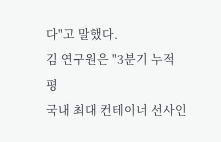다"고 말했다.
김 연구원은 "3분기 누적 평
국내 최대 컨테이너 선사인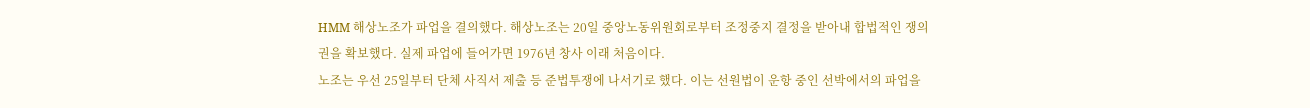HMM 해상노조가 파업을 결의했다. 해상노조는 20일 중앙노동위원회로부터 조정중지 결정을 받아내 합법적인 쟁의권을 확보했다. 실제 파업에 들어가면 1976년 창사 이래 처음이다.
노조는 우선 25일부터 단체 사직서 제출 등 준법투쟁에 나서기로 했다. 이는 선원법이 운항 중인 선박에서의 파업을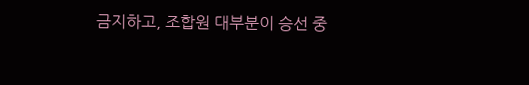금지하고, 조합원 대부분이 승선 중